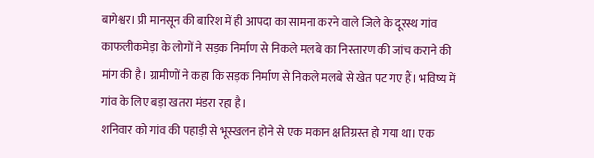बागेश्वर। प्री मानसून की बारिश में ही आपदा का सामना करने वाले जिले के दूरस्थ गांव काफलीकमेड़ा के लोगों ने सड़क निर्माण से निकले मलबे का निस्तारण की जांच कराने की मांग की है। ग्रामीणों ने कहा कि सड़क निर्माण से निकले मलबे से खेत पट गए हैं। भविष्य में गांव के लिए बड़ा खतरा मंडरा रहा है।
शनिवार को गांव की पहाड़ी से भूस्खलन होने से एक मकान क्षतिग्रस्त हो गया था। एक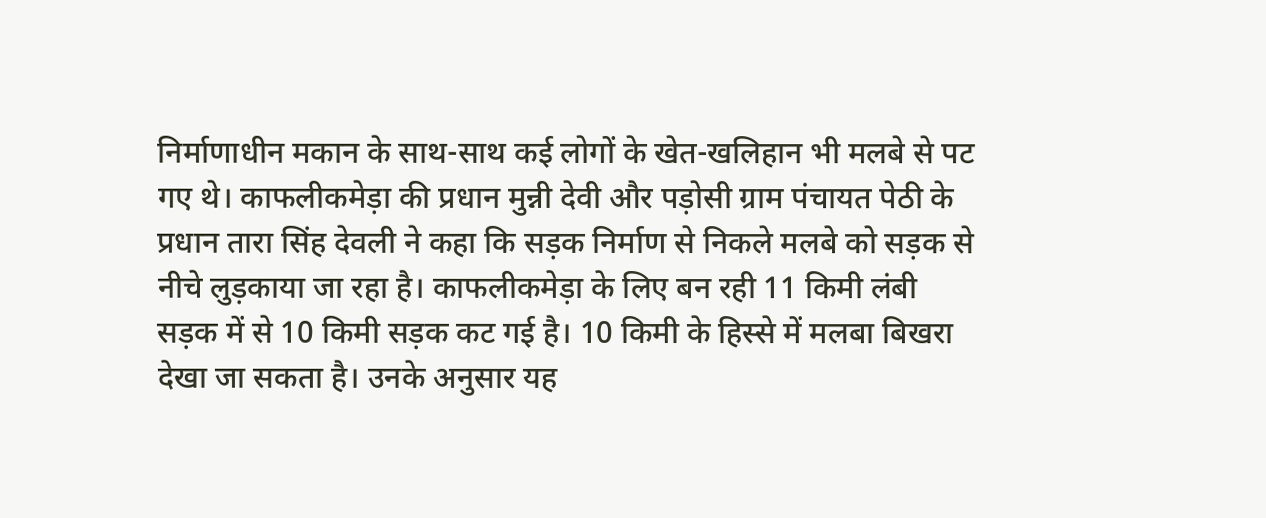निर्माणाधीन मकान के साथ-साथ कई लोगों के खेत-खलिहान भी मलबे से पट गए थे। काफलीकमेड़ा की प्रधान मुन्नी देवी और पड़ोसी ग्राम पंचायत पेठी के प्रधान तारा सिंह देवली ने कहा कि सड़क निर्माण से निकले मलबे को सड़क से नीचे लुड़काया जा रहा है। काफलीकमेड़ा के लिए बन रही 11 किमी लंबी सड़क में से 10 किमी सड़क कट गई है। 10 किमी के हिस्से में मलबा बिखरा देखा जा सकता है। उनके अनुसार यह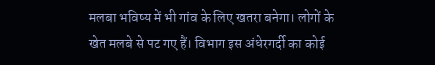मलबा भविष्य में भी गांव के लिए खतरा बनेगा। लोगों के खेत मलबे से पट गए हैं। विभाग इस अंधेरगर्दी का कोई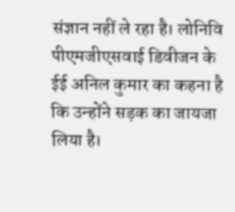संज्ञान नहीं ले रहा है। लोनिवि पीएमजीएसवाई डिवीजन के ईई अनिल कुमार का कहना है कि उन्होंने सड़क का जायजा लिया है।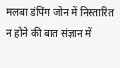मलबा डंपिंग जोन में निस्तारित न होने की बात संज्ञान में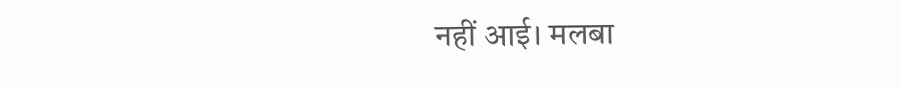नहीं आई। मलबा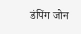डंपिंग जोन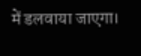में डलवाया जाएगा।